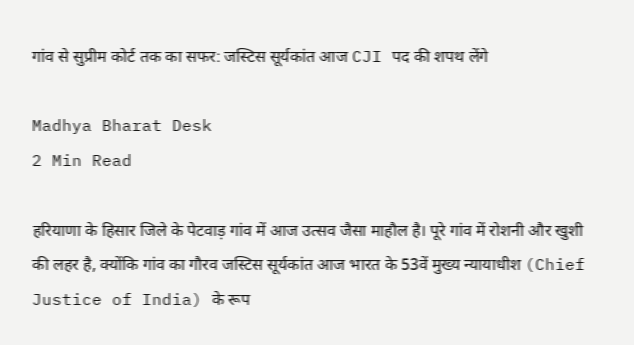गांव से सुप्रीम कोर्ट तक का सफर: जस्टिस सूर्यकांत आज CJI पद की शपथ लेंगे

Madhya Bharat Desk
2 Min Read

हरियाणा के हिसार जिले के पेटवाड़ गांव में आज उत्सव जैसा माहौल है। पूरे गांव में रोशनी और खुशी की लहर है, क्योंकि गांव का गौरव जस्टिस सूर्यकांत आज भारत के 53वें मुख्य न्यायाधीश (Chief Justice of India) के रूप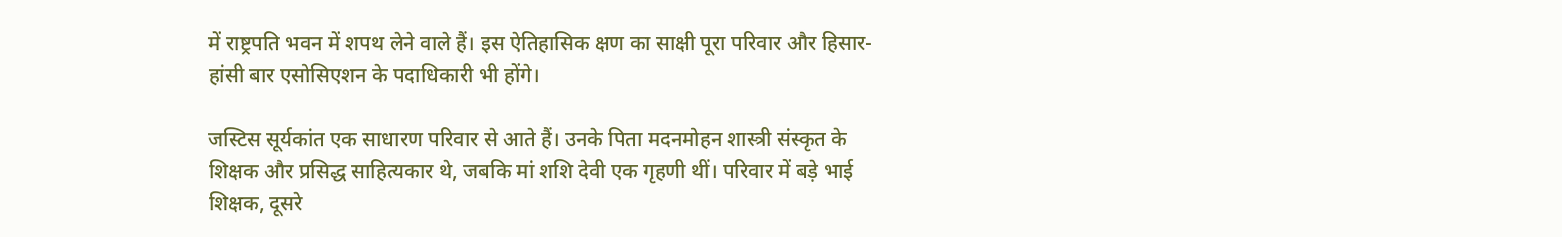में राष्ट्रपति भवन में शपथ लेने वाले हैं। इस ऐतिहासिक क्षण का साक्षी पूरा परिवार और हिसार-हांसी बार एसोसिएशन के पदाधिकारी भी होंगे।

जस्टिस सूर्यकांत एक साधारण परिवार से आते हैं। उनके पिता मदनमोहन शास्त्री संस्कृत के शिक्षक और प्रसिद्ध साहित्यकार थे, जबकि मां शशि देवी एक गृहणी थीं। परिवार में बड़े भाई शिक्षक, दूसरे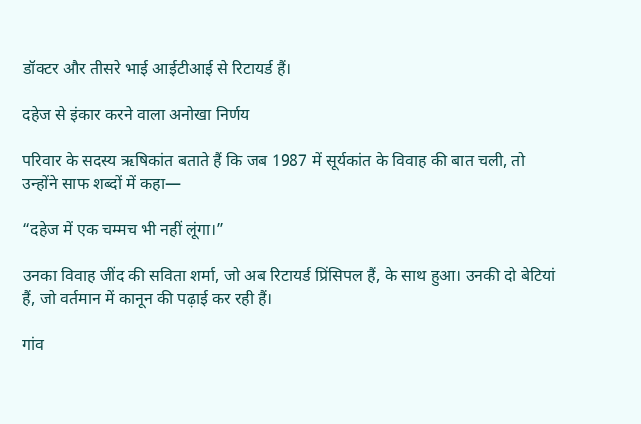डॉक्टर और तीसरे भाई आईटीआई से रिटायर्ड हैं।

दहेज से इंकार करने वाला अनोखा निर्णय

परिवार के सदस्य ऋषिकांत बताते हैं कि जब 1987 में सूर्यकांत के विवाह की बात चली, तो उन्होंने साफ शब्दों में कहा—

“दहेज में एक चम्मच भी नहीं लूंगा।”

उनका विवाह जींद की सविता शर्मा, जो अब रिटायर्ड प्रिंसिपल हैं, के साथ हुआ। उनकी दो बेटियां हैं, जो वर्तमान में कानून की पढ़ाई कर रही हैं।

गांव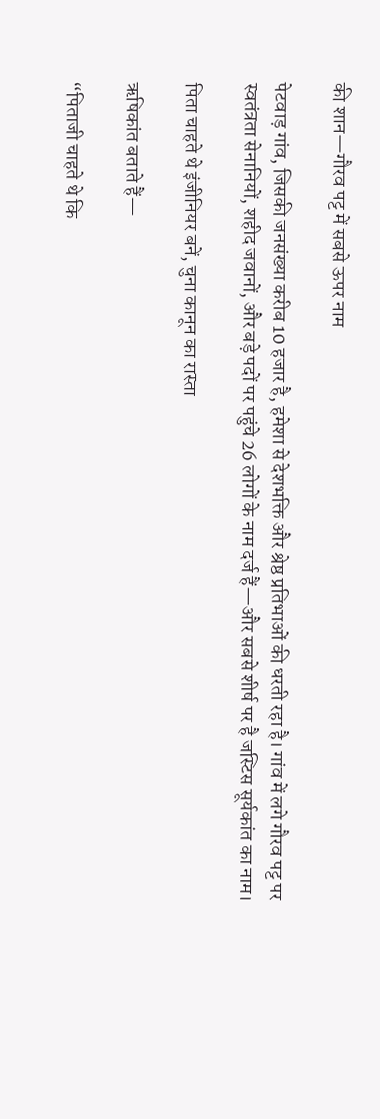की शान—गौरव पट्ट में सबसे ऊपर नाम

पेटवाड़ गांव, जिसकी जनसंख्या करीब 10 हजार है, हमेशा से देशभक्ति और श्रेष्ठ प्रतिभाओं की धरती रहा है। गांव में लगे गौरव पट्ट पर स्वतंत्रता सेनानियों, शहीद जवानों, और बड़े पदों पर पहुंचे 26 लोगों के नाम दर्ज हैं—और सबसे शीर्ष पर है जस्टिस सूर्यकांत का नाम।

पिता चाहते थे इंजीनियर बनें, चुना कानून का रास्ता

ऋषिकांत बताते हैं—

“पिताजी चाहते थे कि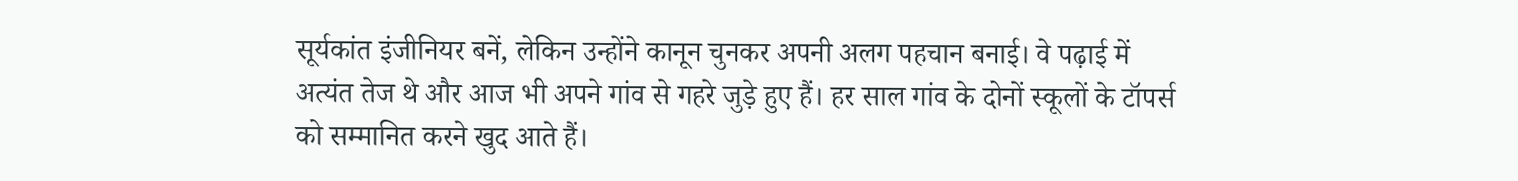सूर्यकांत इंजीनियर बनें, लेकिन उन्होंने कानून चुनकर अपनी अलग पहचान बनाई। वे पढ़ाई में अत्यंत तेज थे और आज भी अपने गांव से गहरे जुड़े हुए हैं। हर साल गांव के दोनों स्कूलों के टॉपर्स को सम्मानित करने खुद आते हैं।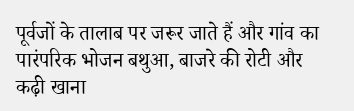पूर्वजों के तालाब पर जरूर जाते हैं और गांव का पारंपरिक भोजन बथुआ, बाजरे की रोटी और कढ़ी खाना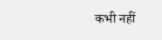कभी नहीं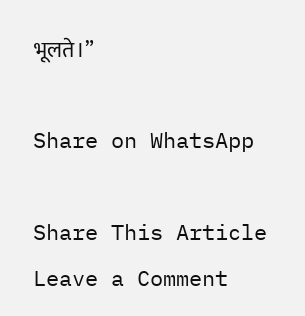भूलते।”

Share on WhatsApp

Share This Article
Leave a Comment